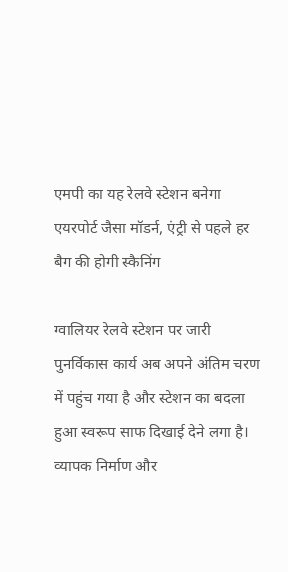एमपी का यह रेलवे स्टेशन बनेगा एयरपोर्ट जैसा मॉडर्न, एंट्री से पहले हर बैग की होगी स्कैनिंग

ग्वालियर रेलवे स्टेशन पर जारी पुनर्विकास कार्य अब अपने अंतिम चरण में पहुंच गया है और स्टेशन का बदला हुआ स्वरूप साफ दिखाई देने लगा है। व्यापक निर्माण और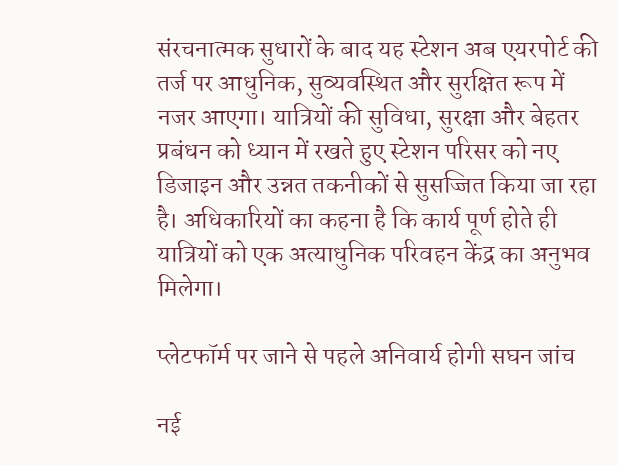संरचनात्मक सुधारों के बाद यह स्टेशन अब एयरपोर्ट की तर्ज पर आधुनिक, सुव्यवस्थित और सुरक्षित रूप में नजर आएगा। यात्रियों की सुविधा, सुरक्षा और बेहतर प्रबंधन को ध्यान में रखते हुए स्टेशन परिसर को नए डिजाइन और उन्नत तकनीकों से सुसज्जित किया जा रहा है। अधिकारियों का कहना है कि कार्य पूर्ण होते ही यात्रियों को एक अत्याधुनिक परिवहन केंद्र का अनुभव मिलेगा।

प्लेटफॉर्म पर जाने से पहले अनिवार्य होगी सघन जांच

नई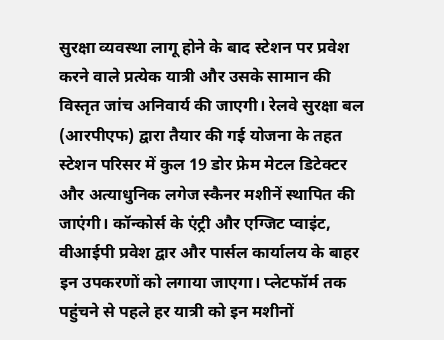सुरक्षा व्यवस्था लागू होने के बाद स्टेशन पर प्रवेश करने वाले प्रत्येक यात्री और उसके सामान की विस्तृत जांच अनिवार्य की जाएगी। रेलवे सुरक्षा बल (आरपीएफ) द्वारा तैयार की गई योजना के तहत स्टेशन परिसर में कुल 19 डोर फ्रेम मेटल डिटेक्टर और अत्याधुनिक लगेज स्कैनर मशीनें स्थापित की जाएंगी। कॉन्कोर्स के एंट्री और एग्जिट प्वाइंट, वीआईपी प्रवेश द्वार और पार्सल कार्यालय के बाहर इन उपकरणों को लगाया जाएगा। प्लेटफॉर्म तक पहुंचने से पहले हर यात्री को इन मशीनों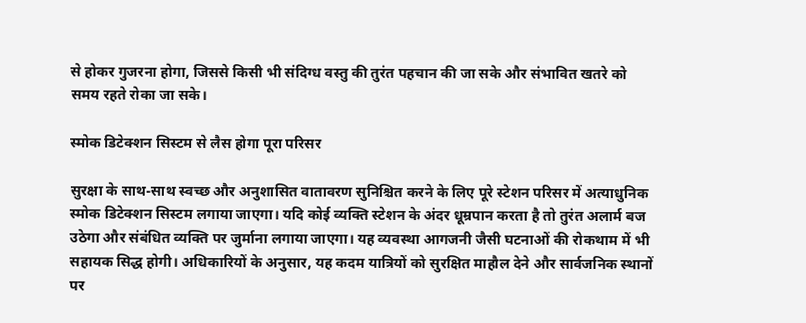से होकर गुजरना होगा, जिससे किसी भी संदिग्ध वस्तु की तुरंत पहचान की जा सके और संभावित खतरे को समय रहते रोका जा सके।

स्मोक डिटेक्शन सिस्टम से लैस होगा पूरा परिसर

सुरक्षा के साथ-साथ स्वच्छ और अनुशासित वातावरण सुनिश्चित करने के लिए पूरे स्टेशन परिसर में अत्याधुनिक स्मोक डिटेक्शन सिस्टम लगाया जाएगा। यदि कोई व्यक्ति स्टेशन के अंदर धूम्रपान करता है तो तुरंत अलार्म बज उठेगा और संबंधित व्यक्ति पर जुर्माना लगाया जाएगा। यह व्यवस्था आगजनी जैसी घटनाओं की रोकथाम में भी सहायक सिद्ध होगी। अधिकारियों के अनुसार, यह कदम यात्रियों को सुरक्षित माहौल देने और सार्वजनिक स्थानों पर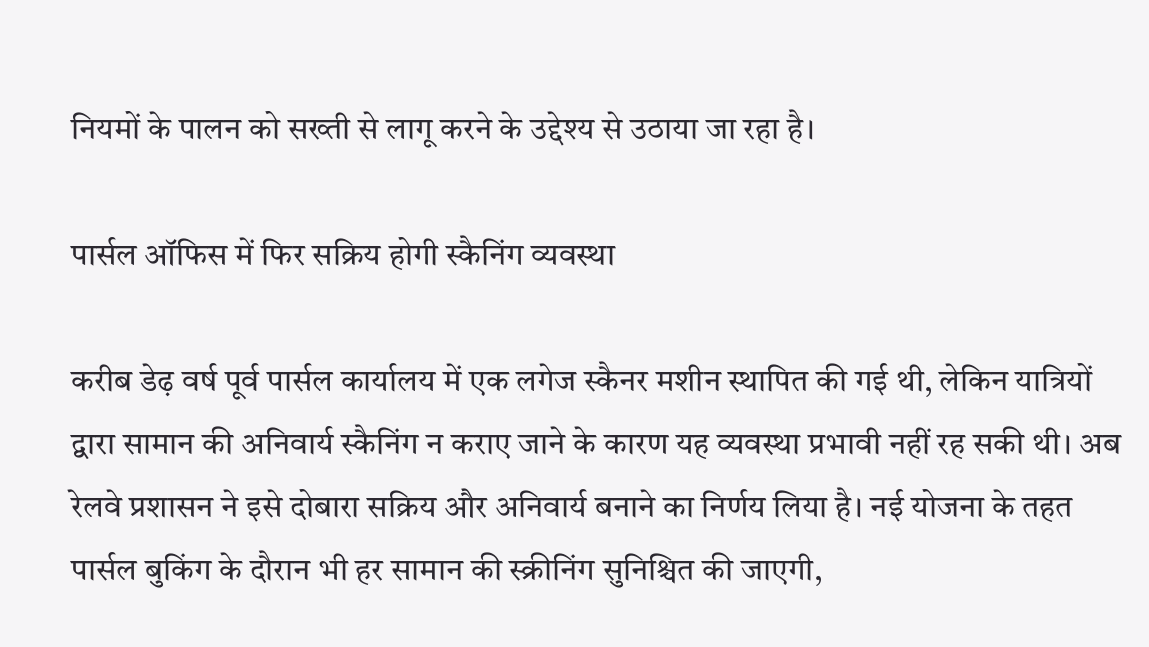नियमों के पालन को सख्ती से लागू करने के उद्देश्य से उठाया जा रहा है।

पार्सल ऑफिस में फिर सक्रिय होगी स्कैनिंग व्यवस्था

करीब डेढ़ वर्ष पूर्व पार्सल कार्यालय में एक लगेज स्कैनर मशीन स्थापित की गई थी, लेकिन यात्रियों द्वारा सामान की अनिवार्य स्कैनिंग न कराए जाने के कारण यह व्यवस्था प्रभावी नहीं रह सकी थी। अब रेलवे प्रशासन ने इसे दोबारा सक्रिय और अनिवार्य बनाने का निर्णय लिया है। नई योजना के तहत पार्सल बुकिंग के दौरान भी हर सामान की स्क्रीनिंग सुनिश्चित की जाएगी,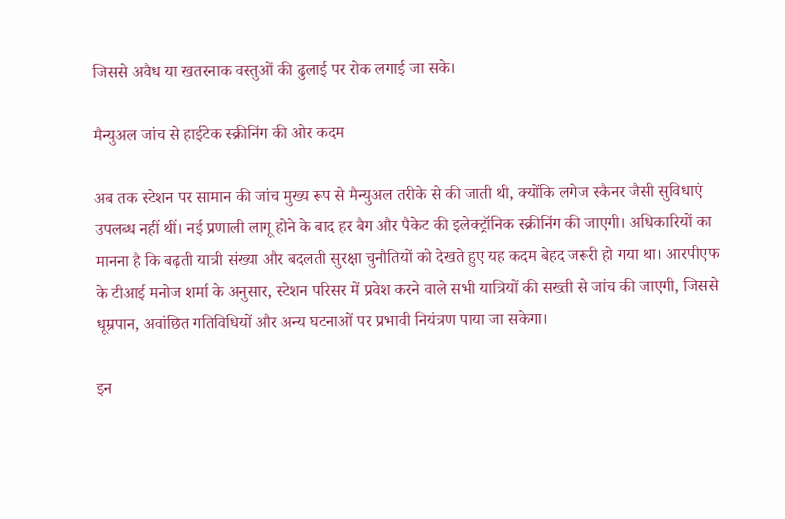जिससे अवैध या खतरनाक वस्तुओं की ढुलाई पर रोक लगाई जा सके।

मैन्युअल जांच से हाईटेक स्क्रीनिंग की ओर कदम

अब तक स्टेशन पर सामान की जांच मुख्य रूप से मैन्युअल तरीके से की जाती थी, क्योंकि लगेज स्कैनर जैसी सुविधाएं उपलब्ध नहीं थीं। नई प्रणाली लागू होने के बाद हर बैग और पैकेट की इलेक्ट्रॉनिक स्क्रीनिंग की जाएगी। अधिकारियों का मानना है कि बढ़ती यात्री संख्या और बदलती सुरक्षा चुनौतियों को देखते हुए यह कदम बेहद जरूरी हो गया था। आरपीएफ के टीआई मनोज शर्मा के अनुसार, स्टेशन परिसर में प्रवेश करने वाले सभी यात्रियों की सख्ती से जांच की जाएगी, जिससे धूम्रपान, अवांछित गतिविधियों और अन्य घटनाओं पर प्रभावी नियंत्रण पाया जा सकेगा।

इन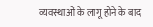व्यवस्थाओं के लागू होने के बाद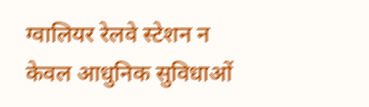ग्वालियर रेलवे स्टेशन न केवल आधुनिक सुविधाओं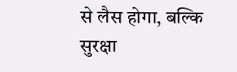से लैस होगा, बल्कि सुरक्षा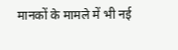मानकों के मामले में भी नई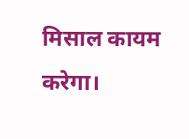मिसाल कायम करेगा।